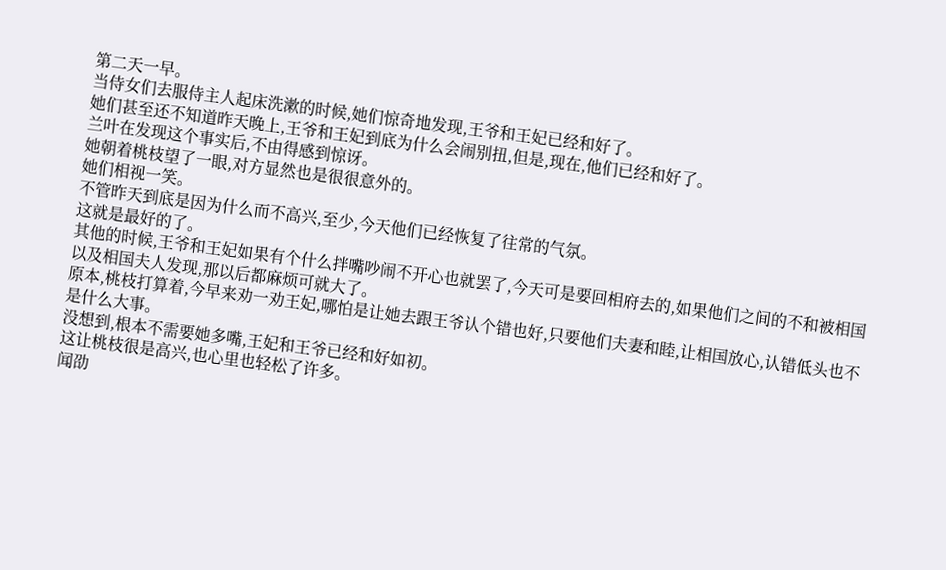第二天一早。
当侍女们去服侍主人起床洗漱的时候,她们惊奇地发现,王爷和王妃已经和好了。
她们甚至还不知道昨天晚上,王爷和王妃到底为什么会闹别扭,但是,现在,他们已经和好了。
兰叶在发现这个事实后,不由得感到惊讶。
她朝着桃枝望了一眼,对方显然也是很很意外的。
她们相视一笑。
不管昨天到底是因为什么而不高兴,至少,今天他们已经恢复了往常的气氛。
这就是最好的了。
其他的时候,王爷和王妃如果有个什么拌嘴吵闹不开心也就罢了,今天可是要回相府去的,如果他们之间的不和被相国以及相国夫人发现,那以后都麻烦可就大了。
原本,桃枝打算着,今早来劝一劝王妃,哪怕是让她去跟王爷认个错也好,只要他们夫妻和睦,让相国放心,认错低头也不是什么大事。
没想到,根本不需要她多嘴,王妃和王爷已经和好如初。
这让桃枝很是高兴,也心里也轻松了许多。
闻劭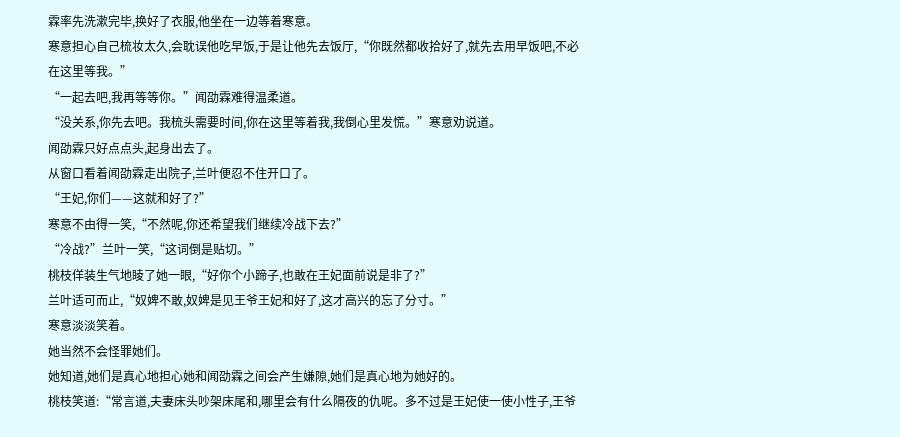霖率先洗漱完毕,换好了衣服,他坐在一边等着寒意。
寒意担心自己梳妆太久,会耽误他吃早饭,于是让他先去饭厅,“你既然都收拾好了,就先去用早饭吧,不必在这里等我。”
“一起去吧,我再等等你。”闻劭霖难得温柔道。
“没关系,你先去吧。我梳头需要时间,你在这里等着我,我倒心里发慌。”寒意劝说道。
闻劭霖只好点点头,起身出去了。
从窗口看着闻劭霖走出院子,兰叶便忍不住开口了。
“王妃,你们——这就和好了?”
寒意不由得一笑,“不然呢,你还希望我们继续冷战下去?”
“冷战?”兰叶一笑,“这词倒是贴切。”
桃枝佯装生气地睖了她一眼,“好你个小蹄子,也敢在王妃面前说是非了?”
兰叶适可而止,“奴婢不敢,奴婢是见王爷王妃和好了,这才高兴的忘了分寸。”
寒意淡淡笑着。
她当然不会怪罪她们。
她知道,她们是真心地担心她和闻劭霖之间会产生嫌隙,她们是真心地为她好的。
桃枝笑道:“常言道,夫妻床头吵架床尾和,哪里会有什么隔夜的仇呢。多不过是王妃使一使小性子,王爷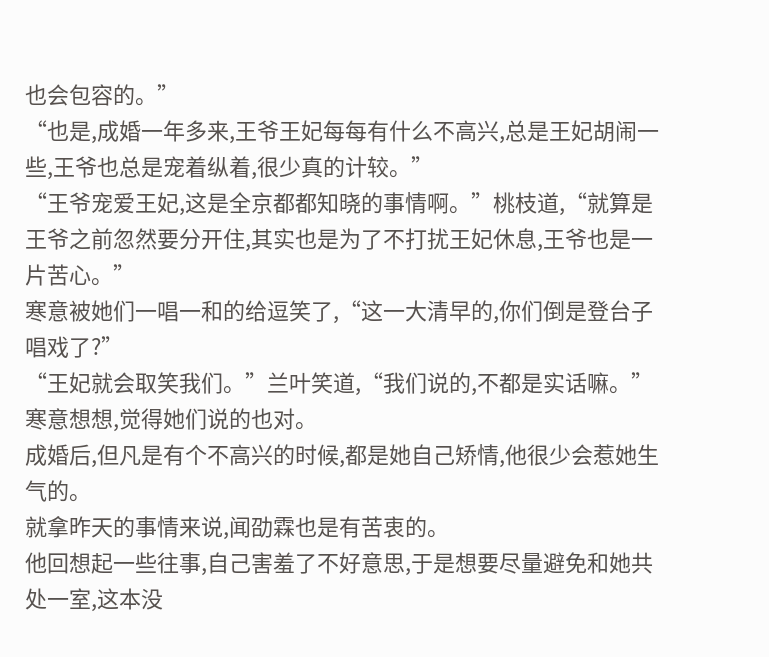也会包容的。”
“也是,成婚一年多来,王爷王妃每每有什么不高兴,总是王妃胡闹一些,王爷也总是宠着纵着,很少真的计较。”
“王爷宠爱王妃,这是全京都都知晓的事情啊。”桃枝道,“就算是王爷之前忽然要分开住,其实也是为了不打扰王妃休息,王爷也是一片苦心。”
寒意被她们一唱一和的给逗笑了,“这一大清早的,你们倒是登台子唱戏了?”
“王妃就会取笑我们。”兰叶笑道,“我们说的,不都是实话嘛。”
寒意想想,觉得她们说的也对。
成婚后,但凡是有个不高兴的时候,都是她自己矫情,他很少会惹她生气的。
就拿昨天的事情来说,闻劭霖也是有苦衷的。
他回想起一些往事,自己害羞了不好意思,于是想要尽量避免和她共处一室,这本没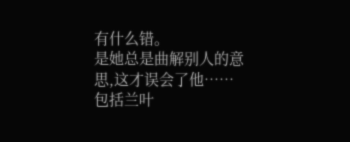有什么错。
是她总是曲解别人的意思,这才误会了他……
包括兰叶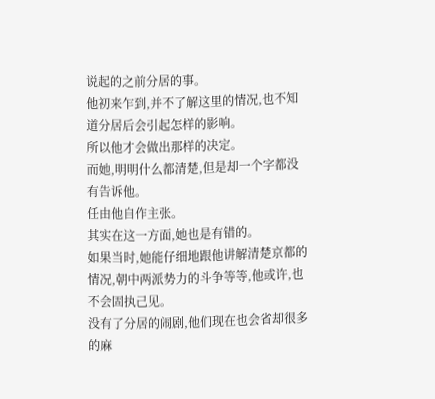说起的之前分居的事。
他初来乍到,并不了解这里的情况,也不知道分居后会引起怎样的影响。
所以他才会做出那样的决定。
而她,明明什么都清楚,但是却一个字都没有告诉他。
任由他自作主张。
其实在这一方面,她也是有错的。
如果当时,她能仔细地跟他讲解清楚京都的情况,朝中两派势力的斗争等等,他或许,也不会固执己见。
没有了分居的闹剧,他们现在也会省却很多的麻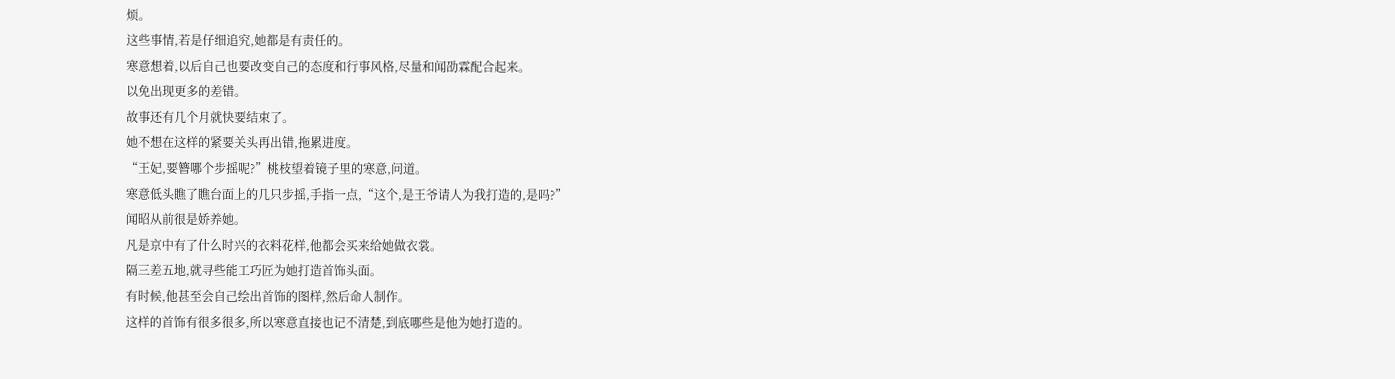烦。
这些事情,若是仔细追究,她都是有责任的。
寒意想着,以后自己也要改变自己的态度和行事风格,尽量和闻劭霖配合起来。
以免出现更多的差错。
故事还有几个月就快要结束了。
她不想在这样的紧要关头再出错,拖累进度。
“王妃,要簪哪个步摇呢?”桃枝望着镜子里的寒意,问道。
寒意低头瞧了瞧台面上的几只步摇,手指一点,“这个,是王爷请人为我打造的,是吗?”
闻昭从前很是娇养她。
凡是京中有了什么时兴的衣料花样,他都会买来给她做衣裳。
隔三差五地,就寻些能工巧匠为她打造首饰头面。
有时候,他甚至会自己绘出首饰的图样,然后命人制作。
这样的首饰有很多很多,所以寒意直接也记不清楚,到底哪些是他为她打造的。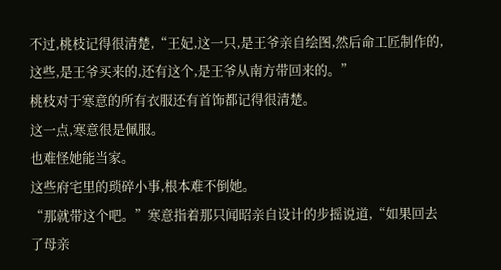不过,桃枝记得很清楚,“王妃,这一只,是王爷亲自绘图,然后命工匠制作的,这些,是王爷买来的,还有这个,是王爷从南方带回来的。”
桃枝对于寒意的所有衣服还有首饰都记得很清楚。
这一点,寒意很是佩服。
也难怪她能当家。
这些府宅里的琐碎小事,根本难不倒她。
“那就带这个吧。”寒意指着那只闻昭亲自设计的步摇说道,“如果回去了母亲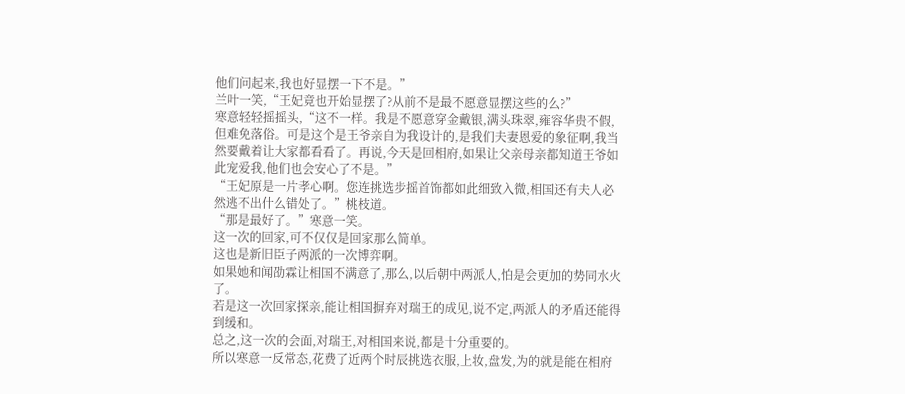他们问起来,我也好显摆一下不是。”
兰叶一笑,“王妃竟也开始显摆了?从前不是最不愿意显摆这些的么?”
寒意轻轻摇摇头,“这不一样。我是不愿意穿金戴银,满头珠翠,雍容华贵不假,但难免落俗。可是这个是王爷亲自为我设计的,是我们夫妻恩爱的象征啊,我当然要戴着让大家都看看了。再说,今天是回相府,如果让父亲母亲都知道王爷如此宠爱我,他们也会安心了不是。”
“王妃原是一片孝心啊。您连挑选步摇首饰都如此细致入微,相国还有夫人必然逃不出什么错处了。”桃枝道。
“那是最好了。”寒意一笑。
这一次的回家,可不仅仅是回家那么简单。
这也是新旧臣子两派的一次博弈啊。
如果她和闻劭霖让相国不满意了,那么,以后朝中两派人,怕是会更加的势同水火了。
若是这一次回家探亲,能让相国摒弃对瑞王的成见,说不定,两派人的矛盾还能得到缓和。
总之,这一次的会面,对瑞王,对相国来说,都是十分重要的。
所以寒意一反常态,花费了近两个时辰挑选衣服,上妆,盘发,为的就是能在相府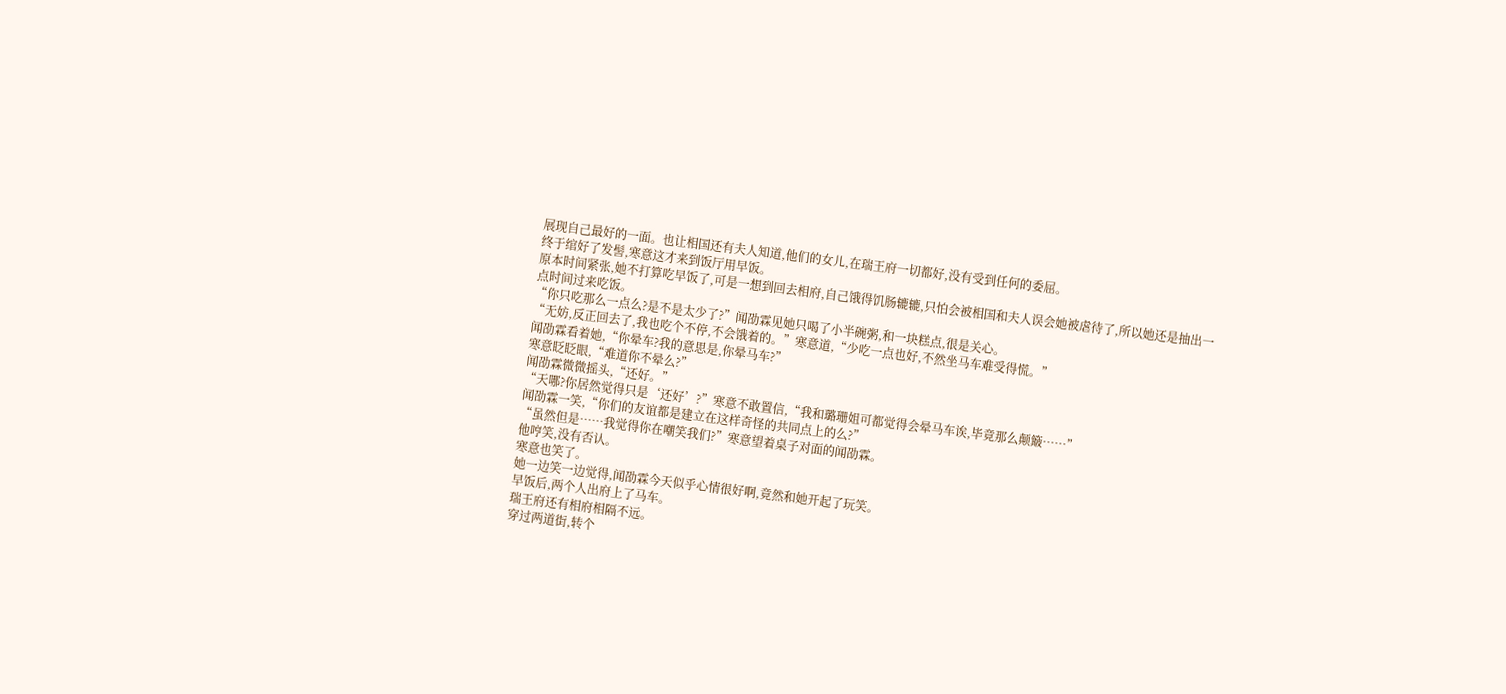展现自己最好的一面。也让相国还有夫人知道,他们的女儿,在瑞王府一切都好,没有受到任何的委屈。
终于绾好了发髻,寒意这才来到饭厅用早饭。
原本时间紧张,她不打算吃早饭了,可是一想到回去相府,自己饿得饥肠辘辘,只怕会被相国和夫人误会她被虐待了,所以她还是抽出一点时间过来吃饭。
“你只吃那么一点么?是不是太少了?”闻劭霖见她只喝了小半碗粥,和一块糕点,很是关心。
“无妨,反正回去了,我也吃个不停,不会饿着的。”寒意道,“少吃一点也好,不然坐马车难受得慌。”
闻劭霖看着她,“你晕车?我的意思是,你晕马车?”
寒意眨眨眼,“难道你不晕么?”
闻劭霖微微摇头,“还好。”
“天哪?你居然觉得只是‘还好’?”寒意不敢置信,“我和璐珊姐可都觉得会晕马车诶,毕竟那么颠簸……”
闻劭霖一笑,“你们的友谊都是建立在这样奇怪的共同点上的么?”
“虽然但是……我觉得你在嘲笑我们?”寒意望着桌子对面的闻劭霖。
他哼笑,没有否认。
寒意也笑了。
她一边笑一边觉得,闻劭霖今天似乎心情很好啊,竟然和她开起了玩笑。
早饭后,两个人出府上了马车。
瑞王府还有相府相隔不远。
穿过两道街,转个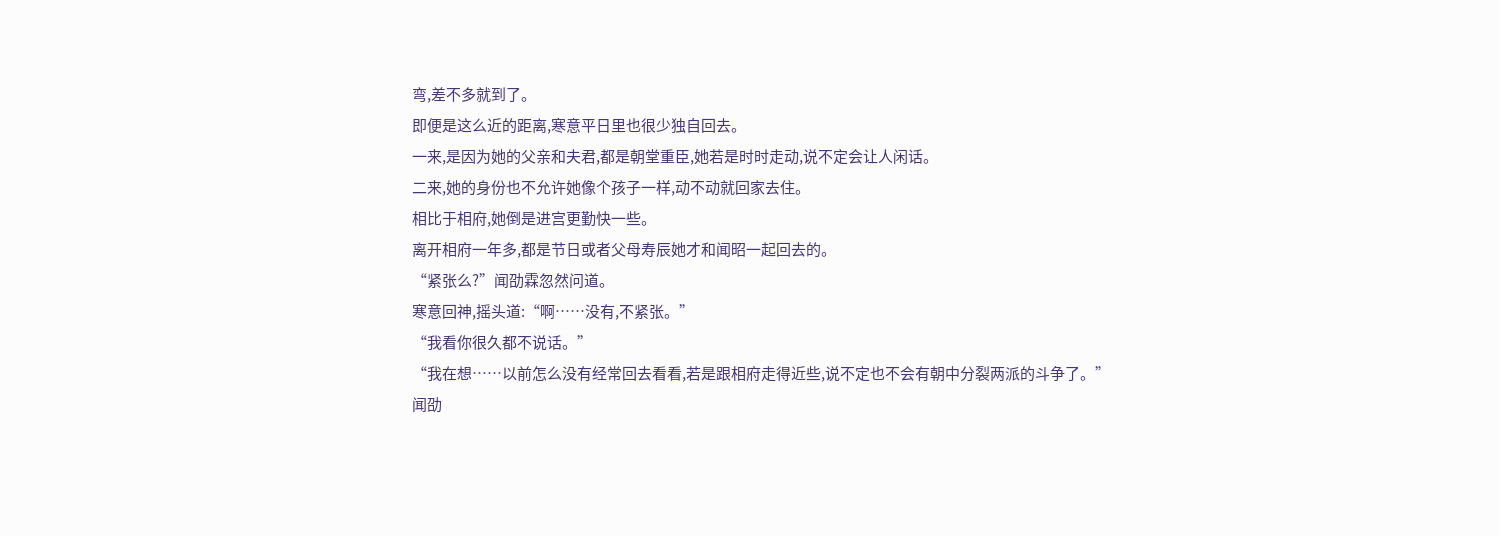弯,差不多就到了。
即便是这么近的距离,寒意平日里也很少独自回去。
一来,是因为她的父亲和夫君,都是朝堂重臣,她若是时时走动,说不定会让人闲话。
二来,她的身份也不允许她像个孩子一样,动不动就回家去住。
相比于相府,她倒是进宫更勤快一些。
离开相府一年多,都是节日或者父母寿辰她才和闻昭一起回去的。
“紧张么?”闻劭霖忽然问道。
寒意回神,摇头道:“啊……没有,不紧张。”
“我看你很久都不说话。”
“我在想……以前怎么没有经常回去看看,若是跟相府走得近些,说不定也不会有朝中分裂两派的斗争了。”
闻劭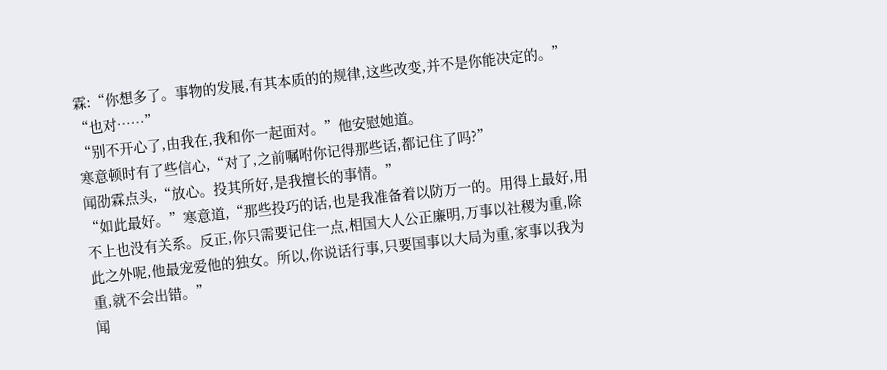霖:“你想多了。事物的发展,有其本质的的规律,这些改变,并不是你能决定的。”
“也对……”
“别不开心了,由我在,我和你一起面对。”他安慰她道。
寒意顿时有了些信心,“对了,之前嘱咐你记得那些话,都记住了吗?”
闻劭霖点头,“放心。投其所好,是我擅长的事情。”
“如此最好。”寒意道,“那些投巧的话,也是我准备着以防万一的。用得上最好,用不上也没有关系。反正,你只需要记住一点,相国大人公正廉明,万事以社稷为重,除此之外呢,他最宠爱他的独女。所以,你说话行事,只要国事以大局为重,家事以我为重,就不会出错。”
闻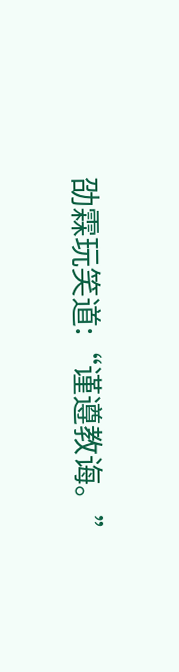劭霖玩笑道:“谨遵教诲。”